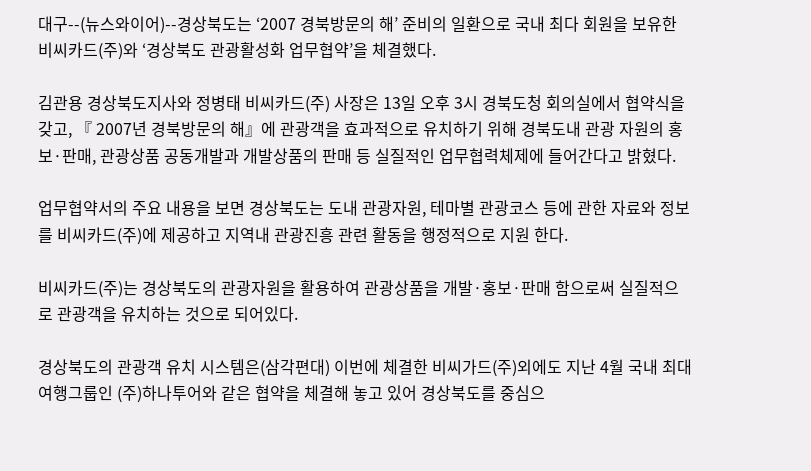대구--(뉴스와이어)--경상북도는 ‘2007 경북방문의 해’ 준비의 일환으로 국내 최다 회원을 보유한 비씨카드(주)와 ‘경상북도 관광활성화 업무협약’을 체결했다.

김관용 경상북도지사와 정병태 비씨카드(주) 사장은 13일 오후 3시 경북도청 회의실에서 협약식을 갖고, 『 2007년 경북방문의 해』에 관광객을 효과적으로 유치하기 위해 경북도내 관광 자원의 홍보·판매, 관광상품 공동개발과 개발상품의 판매 등 실질적인 업무협력체제에 들어간다고 밝혔다.

업무협약서의 주요 내용을 보면 경상북도는 도내 관광자원, 테마별 관광코스 등에 관한 자료와 정보를 비씨카드(주)에 제공하고 지역내 관광진흥 관련 활동을 행정적으로 지원 한다.

비씨카드(주)는 경상북도의 관광자원을 활용하여 관광상품을 개발·홍보·판매 함으로써 실질적으로 관광객을 유치하는 것으로 되어있다.

경상북도의 관광객 유치 시스템은(삼각편대) 이번에 체결한 비씨가드(주)외에도 지난 4월 국내 최대 여행그룹인 (주)하나투어와 같은 협약을 체결해 놓고 있어 경상북도를 중심으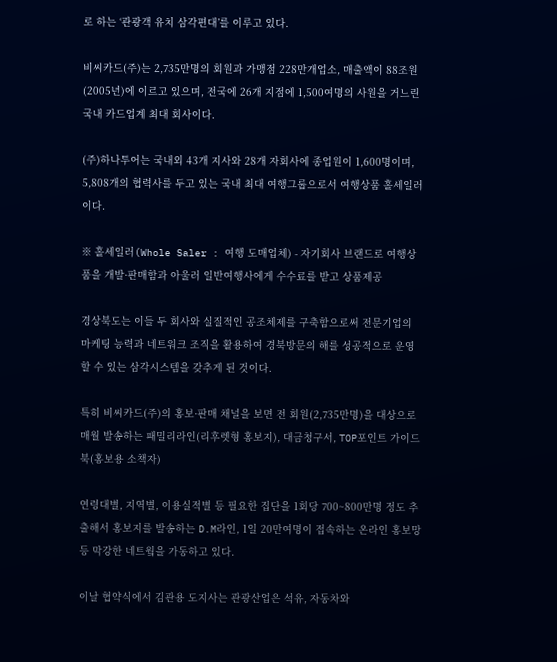로 하는 ‘관광객 유치 삼각편대’를 이루고 있다.

비씨카드(주)는 2,735만명의 회원과 가맹점 228만개업소, 매출액이 88조원 (2005년)에 이르고 있으며, 전국에 26개 지점에 1,500여명의 사원을 거느린 국내 카드업계 최대 회사이다.

(주)하나투어는 국내외 43개 지사와 28개 자회사에 종업원이 1,600명이며, 5,808개의 협력사를 두고 있는 국내 최대 여행그룹으로서 여행상품 홀세일러이다.

※ 홀세일러(Whole Saler : 여행 도매업체) - 자기회사 브랜드로 여행상품을 개발·판매함과 아울러 일반여행사에게 수수료를 받고 상품제공

경상북도는 이들 두 회사와 실질적인 공조체제를 구축함으로써 전문기업의 마케팅 능력과 네트워크 조직을 활용하여 경북방문의 해를 성공적으로 운영할 수 있는 삼각시스템을 갖추게 된 것이다.

특히 비씨카드(주)의 홍보·판매 채널을 보면 전 회원(2,735만명)을 대상으로 매월 발송하는 패밀리라인(리후렛형 홍보지), 대금청구서, TOP포인트 가이드북(홍보용 소책자)

연령대별, 지역별, 이용실적별 등 필요한 집단을 1회당 700~800만명 정도 추출해서 홍보지를 발송하는 D.M라인, 1일 20만여명이 접속하는 온라인 홍보망 등 막강한 네트웤을 가동하고 있다.

이날 협약식에서 김관용 도지사는 관광산업은 석유, 자동차와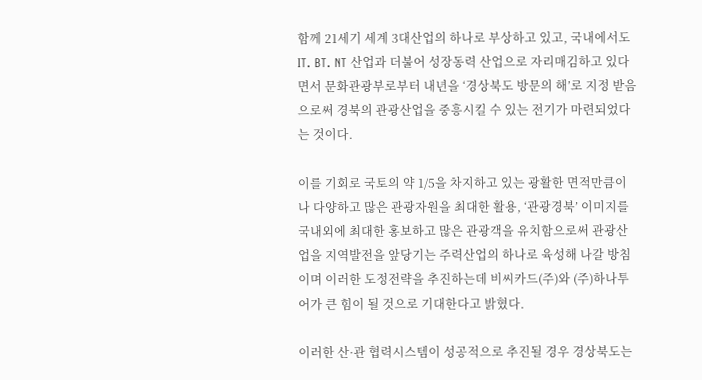함께 21세기 세계 3대산업의 하나로 부상하고 있고, 국내에서도 IT. BT. NT 산업과 더불어 성장동력 산업으로 자리매김하고 있다면서 문화관광부로부터 내년을 ‘경상북도 방문의 해’로 지정 받음으로써 경북의 관광산업을 중흥시킬 수 있는 전기가 마련되었다는 것이다.

이를 기회로 국토의 약 1/5을 차지하고 있는 광활한 면적만큼이나 다양하고 많은 관광자원을 최대한 활용, ‘관광경북’ 이미지를 국내외에 최대한 홍보하고 많은 관광객을 유치함으로써 관광산업을 지역발전을 앞당기는 주력산업의 하나로 육성해 나갈 방침이며 이러한 도정전략을 추진하는데 비씨카드(주)와 (주)하나투어가 큰 힘이 될 것으로 기대한다고 밝혔다.

이러한 산·관 협력시스템이 성공적으로 추진될 경우 경상북도는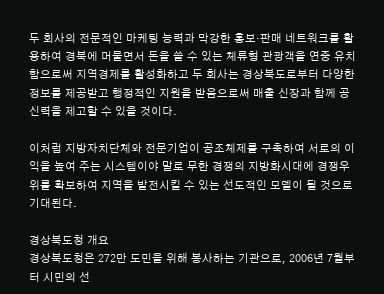두 회사의 전문적인 마케팅 능력과 막강한 홍보·판매 네트워크를 활용하여 경북에 머물면서 돈을 쓸 수 있는 체류형 관광객을 연중 유치함으로써 지역경제를 활성화하고 두 회사는 경상북도로부터 다양한 정보를 제공받고 행정적인 지원을 받음으로써 매출 신장과 함께 공신력을 제고할 수 있을 것이다.

이처럼 지방자치단체와 전문기업이 공조체제를 구축하여 서로의 이익을 높여 주는 시스템이야 말로 무한 경쟁의 지방화시대에 경쟁우위를 확보하여 지역을 발전시킬 수 있는 선도적인 모델이 될 것으로 기대된다.

경상북도청 개요
경상북도청은 272만 도민을 위해 봉사하는 기관으로, 2006년 7월부터 시민의 선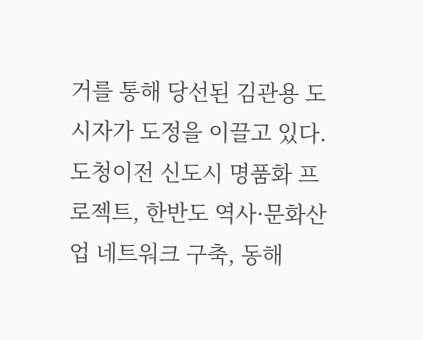거를 통해 당선된 김관용 도시자가 도정을 이끌고 있다. 도청이전 신도시 명품화 프로젝트, 한반도 역사·문화산업 네트워크 구축, 동해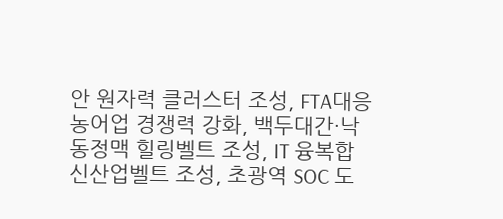안 원자력 클러스터 조성, FTA대응 농어업 경쟁력 강화, 백두대간·낙동정맥 힐링벨트 조성, IT 융복합 신산업벨트 조성, 초광역 SOC 도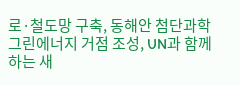로·철도망 구축, 동해안 첨단과학 그린에너지 거점 조성, UN과 함께하는 새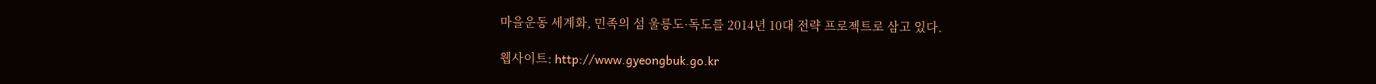마을운동 세계화, 민족의 섬 울릉도·독도를 2014년 10대 전략 프로젝트로 삼고 있다.

웹사이트: http://www.gyeongbuk.go.kr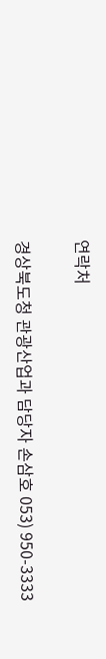연락처

경상북도청 관광산업과 담당자 손삼호 053) 950-3333